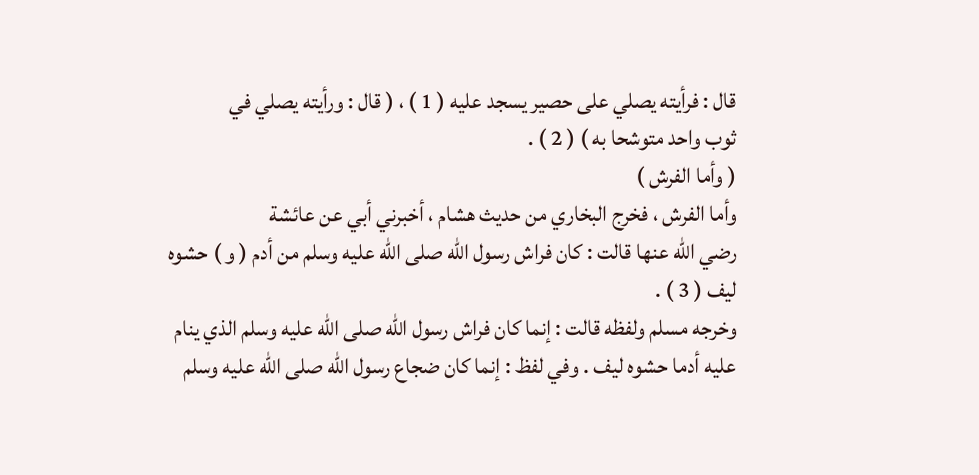قال : فرأيته يصلي على حصير يسجد عليه ( 1 ) ، ( قال : ورأيته يصلي في
ثوب واحد متوشحا به ) ( 2 ) .
( وأما الفرش )
وأما الفرش ، فخرج البخاري من حديث هشام ، أخبرني أبي عن عائشة
رضي الله عنها قالت : كان فراش رسول الله صلى الله عليه وسلم من أدم ( و ) حشوه
ليف ( 3 ) .
وخرجه مسلم ولفظه قالت : إنما كان فراش رسول الله صلى الله عليه وسلم الذي ينام
عليه أدما حشوه ليف . وفي لفظ : إنما كان ضجاع رسول الله صلى الله عليه وسلم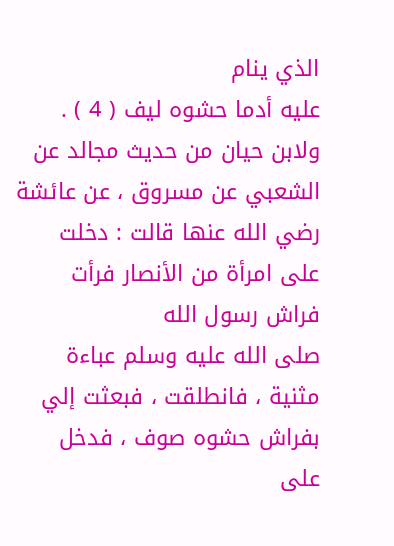الذي ينام
عليه أدما حشوه ليف ( 4 ) .
ولابن حيان من حديث مجالد عن الشعبي عن مسروق ، عن عائشة
رضي الله عنها قالت : دخلت على امرأة من الأنصار فرأت فراش رسول الله
صلى الله عليه وسلم عباءة مثنية ، فانطلقت ، فبعثت إلي بفراش حشوه صوف ، فدخل على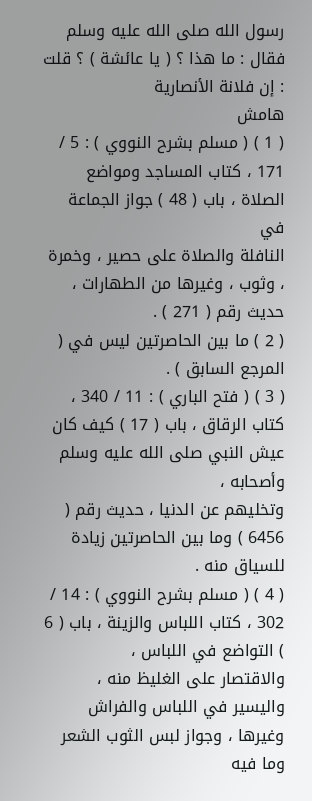رسول الله صلى الله عليه وسلم فقال : ما هذا ؟ ( يا عائشة ) ؟ قلت : إن فلانة الأنصارية
هامش
( 1 ) ( مسلم بشرح النووي ) : 5 / 171 ، كتاب المساجد ومواضع الصلاة ، باب ( 48 ) جواز الجماعة في
النافلة والصلاة على حصير ، وخمرة ، وثوب ، وغيرها من الطهارات ، حديث رقم ( 271 ) .
( 2 ) ما بين الحاصرتين ليس في ( المرجع السابق ) .
( 3 ) ( فتح الباري ) : 11 / 340 ، كتاب الرقاق ، باب ( 17 ) كيف كان عيش النبي صلى الله عليه وسلم وأصحابه ،
وتخليهم عن الدنيا ، حديث رقم ( 6456 ) وما بين الحاصرتين زيادة للسياق منه .
( 4 ) ( مسلم بشرح النووي ) : 14 / 302 ، كتاب اللباس والزينة ، باب ( 6 ) التواضع في اللباس ،
والاقتصار على الغليظ منه ، واليسير في اللباس والفراش وغيرها ، وجواز لبس الثوب الشعر وما فيه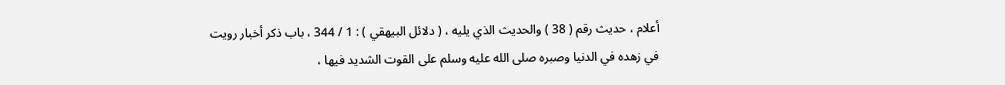أعلام ، حديث رقم ( 38 ) والحديث الذي يليه ، ( دلائل البيهقي ) : 1 / 344 ، باب ذكر أخبار رويت
في زهده في الدنيا وصبره صلى الله عليه وسلم على القوت الشديد فيها ،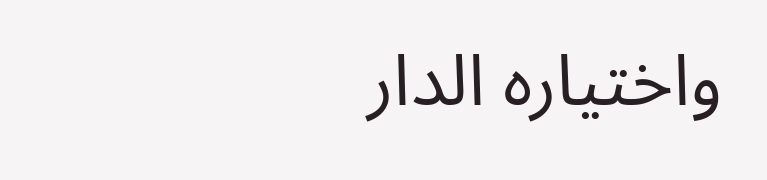واختياره الدار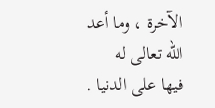الآخرة ، وما أعد الله تعالى له
فيها على الدنيا .